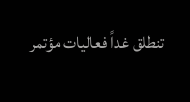تنطلق غداً فعاليات مؤتمر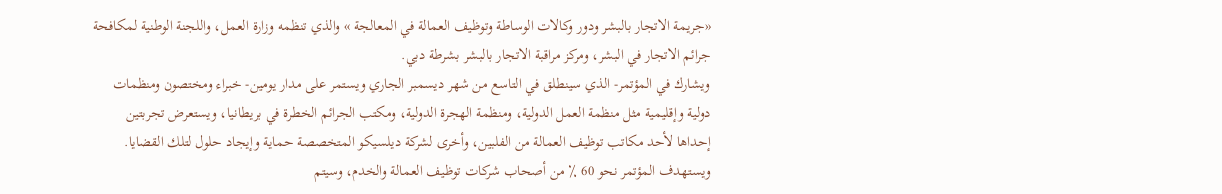«جريمة الاتجار بالبشر ودور وكالات الوساطة وتوظيف العمالة في المعالجة » والذي تنظمه وزارة العمل، واللجنة الوطنية لمكافحة جرائم الاتجار في البشر، ومركز مراقبة الاتجار بالبشر بشرطة دبي.
ويشارك في المؤتمر- الذي سينطلق في التاسع من شهر ديسمبر الجاري ويستمر على مدار يومين- خبراء ومختصون ومنظمات دولية وإقليمية مثل منظمة العمل الدولية، ومنظمة الهجرة الدولية، ومكتب الجرائم الخطرة في بريطانيا، ويستعرض تجربتين إحداها لأحد مكاتب توظيف العمالة من الفلبين، وأخرى لشركة ديلسيكو المتخصصة حماية وإيجاد حلول لتلك القضايا.
ويستهدف المؤتمر نحو 60 ٪ من أصحاب شركات توظيف العمالة والخدم، وسيتم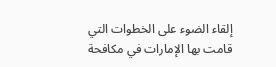إلقاء الضوء على الخطوات التي قامت بها الإمارات في مكافحة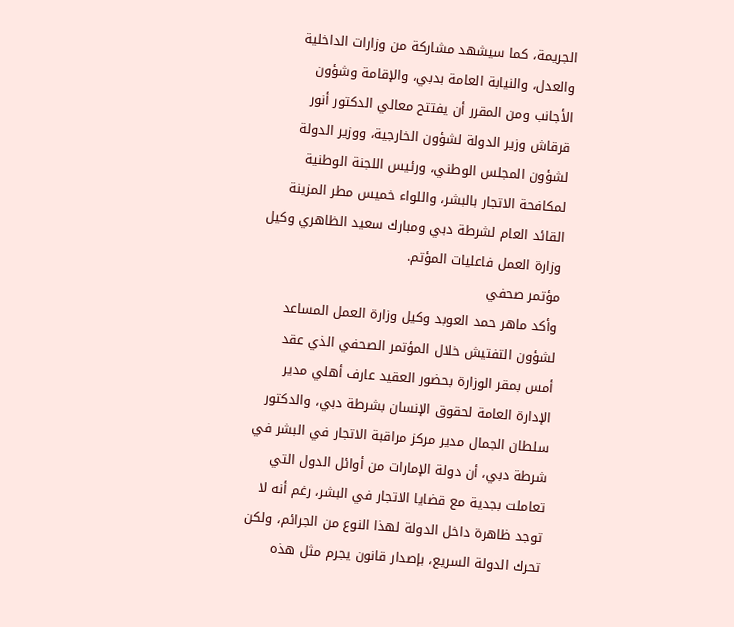الجريمة، كما سيشهد مشاركة من وزارات الداخلية والعدل، والنيابة العامة بدبي، والإقامة وشؤون الأجانب ومن المقرر أن يفتتح معالي الدكتور أنور قرقاش وزير الدولة لشؤون الخارجية، ووزير الدولة لشؤون المجلس الوطني، ورئيس اللجنة الوطنية لمكافحة الاتجار بالبشر، واللواء خميس مطر المزينة القائد العام لشرطة دبي ومبارك سعيد الظاهري وكيل وزارة العمل فاعليات المؤتم.
مؤتمر صحفي
وأكد ماهر حمد العوبد وكيل وزارة العمل المساعد لشؤون التفتيش خلال المؤتمر الصحفي الذي عقد أمس بمقر الوزارة بحضور العقيد عارف أهلي مدير الإدارة العامة لحقوق الإنسان بشرطة دبي، والدكتور سلطان الجمال مدير مركز مراقبة الاتجار في البشر في شرطة دبي، أن دولة الإمارات من أوائل الدول التي تعاملت بجدية مع قضايا الاتجار في البشر، رغم أنه لا توجد ظاهرة داخل الدولة لهذا النوع من الجرائم، ولكن تحرك الدولة السريع، بإصدار قانون يجرم مثل هذه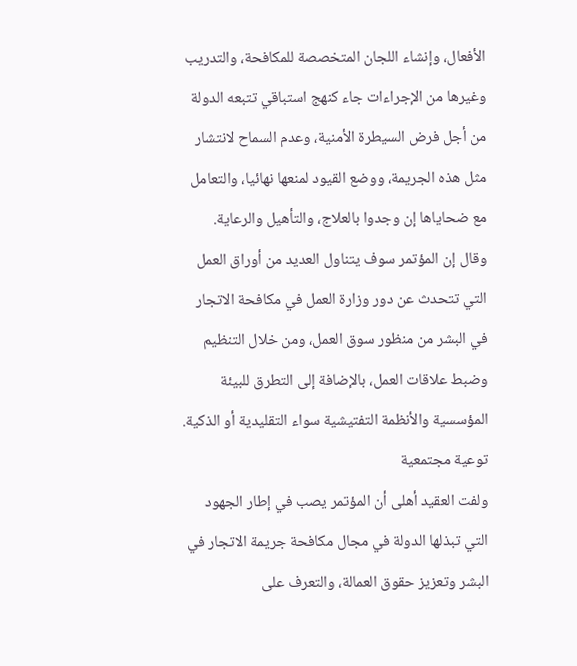الأفعال، وإنشاء اللجان المتخصصة للمكافحة، والتدريب وغيرها من الإجراءات جاء كنهج استباقي تتبعه الدولة من أجل فرض السيطرة الأمنية، وعدم السماح لانتشار مثل هذه الجريمة، ووضع القيود لمنعها نهائيا، والتعامل مع ضحاياها إن وجدوا بالعلاج، والتأهيل والرعاية.
وقال إن المؤتمر سوف يتناول العديد من أوراق العمل التي تتحدث عن دور وزارة العمل في مكافحة الاتجار في البشر من منظور سوق العمل، ومن خلال التنظيم وضبط علاقات العمل، بالإضافة إلى التطرق للبيئة المؤسسية والأنظمة التفتيشية سواء التقليدية أو الذكية.
توعية مجتمعية
ولفت العقيد أهلى أن المؤتمر يصب في إطار الجهود التي تبذلها الدولة في مجال مكافحة جريمة الاتجار في البشر وتعزيز حقوق العمالة، والتعرف على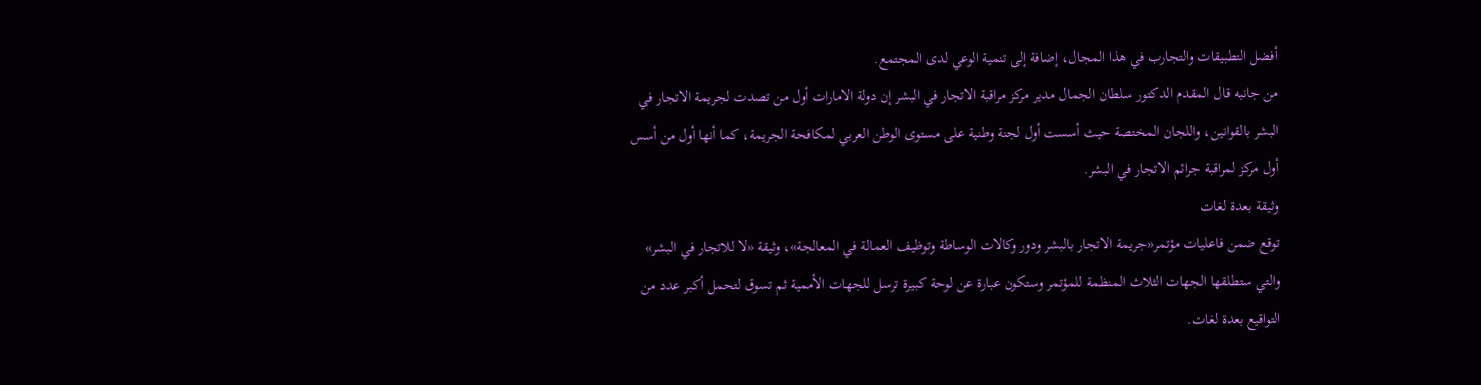أفضل التطبيقات والتجارب في هذا المجال، إضافة إلى تنمية الوعي لدى المجتمع.
من جانبه قال المقدم الدكتور سلطان الجمال مدير مركز مراقبة الاتجار في البشر إن دولة الامارات أول من تصدت لجريمة الاتجار في البشر بالقوانين، واللجان المختصة حيث أسست أول لجنة وطنية على مستوى الوطن العربي لمكافحة الجريمة، كما أنها أول من أسس أول مركز لمراقبة جرائم الاتجار في البشر.
وثيقة بعدة لغات
توقع ضمن فاعليات مؤتمر«جريمة الاتجار بالبشر ودور وكالات الوساطة وتوظيف العمالة في المعالجة»، وثيقة «لا للاتجار في البشر» والتي ستطلقها الجهات الثلاث المنظمة للمؤتمر وستكون عبارة عن لوحة كبيرة ترسل للجهات الأممية ثم تسوق لتحمل أكبر عدد من التواقيع بعدة لغات.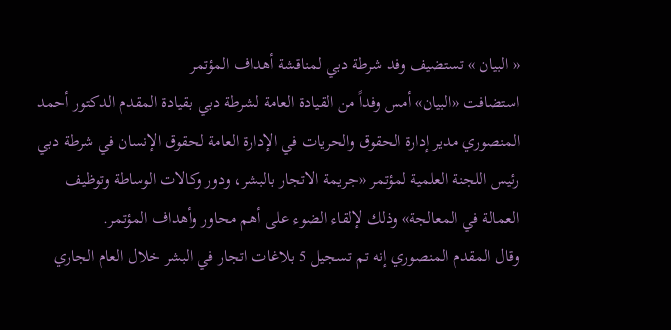« البيان » تستضيف وفد شرطة دبي لمناقشة أهداف المؤتمر
استضافت «البيان» أمس وفداً من القيادة العامة لشرطة دبي بقيادة المقدم الدكتور أحمد المنصوري مدير إدارة الحقوق والحريات في الإدارة العامة لحقوق الإنسان في شرطة دبي رئيس اللجنة العلمية لمؤتمر «جريمة الاتجار بالبشر، ودور وكالات الوساطة وتوظيف العمالة في المعالجة» وذلك لإلقاء الضوء على أهم محاور وأهداف المؤتمر.
وقال المقدم المنصوري إنه تم تسجيل 5 بلاغات اتجار في البشر خلال العام الجاري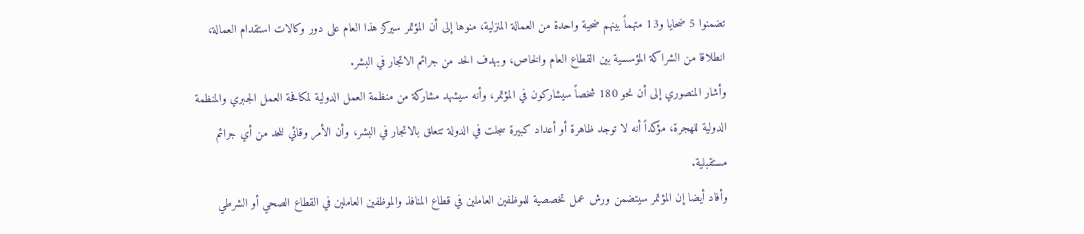تضمنوا 5 ضحايا و13 متهماً بينهم ضحية واحدة من العمالة المنزلية، منوها إلى أن المؤتمر سيركز هذا العام على دور وكالات استقدام العمالة، انطلاقا من الشراكة المؤسسية بين القطاع العام والخاص، وبهدف الحد من جرائم الاتجار في البشر.
وأشار المنصوري إلى أن نحو 180 شخصاً سيشاركون في المؤتمر، وأنه سيشهد مشاركة من منظمة العمل الدولية لمكافحة العمل الجبري والمنظمة الدولية للهجرة، مؤكداً أنه لا توجد ظاهرة أو أعداد كبيرة سجلت في الدولة تتعلق بالاتجار في البشر، وأن الأمر وقائي للحد من أي جرائم مستقبلية.
وأفاد أيضا إن المؤتمر سيتضمن ورش عمل تخصصية للموظفين العاملين في قطاع المنافذ والموظفين العاملين في القطاع الصحي أو الشرطي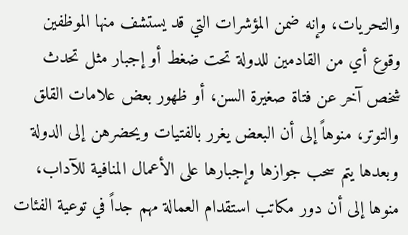والتحريات، وإنه ضمن المؤشرات التي قد يستشف منها الموظفين وقوع أي من القادمين للدولة تحت ضغط أو إجبار مثل تحدث شخص آخر عن فتاة صغيرة السن، أو ظهور بعض علامات القلق والتوتر، منوهاً إلى أن البعض يغرر بالفتيات ويحضرهن إلى الدولة وبعدها يتم سحب جوازها وإجبارها على الأعمال المنافية للآداب، منوها إلى أن دور مكاتب استقدام العمالة مهم جداً في توعية الفئات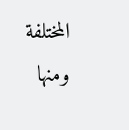المختلفة ومنها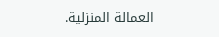العمالة المنزلية.